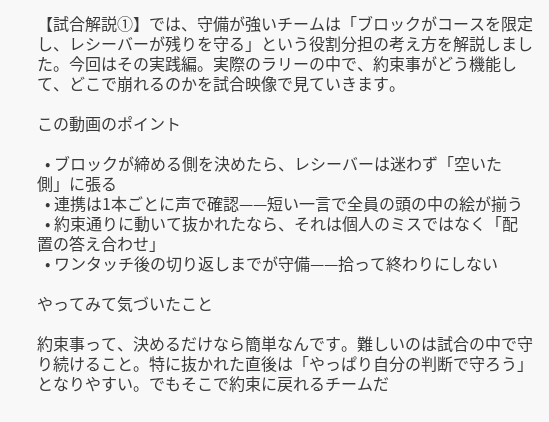【試合解説①】では、守備が強いチームは「ブロックがコースを限定し、レシーバーが残りを守る」という役割分担の考え方を解説しました。今回はその実践編。実際のラリーの中で、約束事がどう機能して、どこで崩れるのかを試合映像で見ていきます。

この動画のポイント

  • ブロックが締める側を決めたら、レシーバーは迷わず「空いた側」に張る
  • 連携は1本ごとに声で確認——短い一言で全員の頭の中の絵が揃う
  • 約束通りに動いて抜かれたなら、それは個人のミスではなく「配置の答え合わせ」
  • ワンタッチ後の切り返しまでが守備——拾って終わりにしない

やってみて気づいたこと

約束事って、決めるだけなら簡単なんです。難しいのは試合の中で守り続けること。特に抜かれた直後は「やっぱり自分の判断で守ろう」となりやすい。でもそこで約束に戻れるチームだ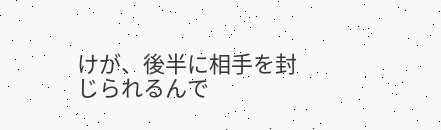けが、後半に相手を封じられるんで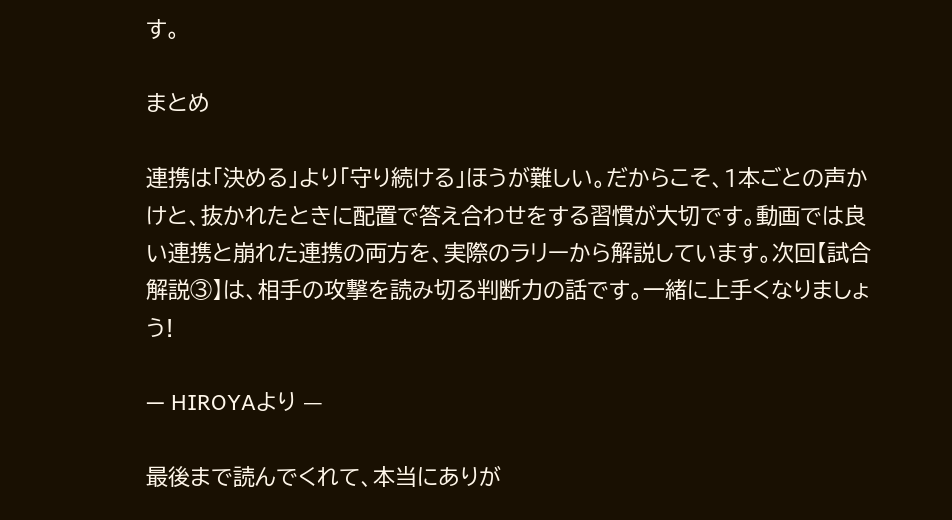す。

まとめ

連携は「決める」より「守り続ける」ほうが難しい。だからこそ、1本ごとの声かけと、抜かれたときに配置で答え合わせをする習慣が大切です。動画では良い連携と崩れた連携の両方を、実際のラリーから解説しています。次回【試合解説③】は、相手の攻撃を読み切る判断力の話です。一緒に上手くなりましょう!

— HIROYAより —

最後まで読んでくれて、本当にありが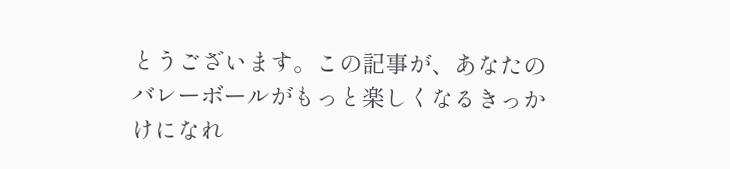とうございます。この記事が、あなたのバレーボールがもっと楽しくなるきっかけになれ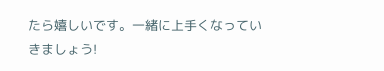たら嬉しいです。一緒に上手くなっていきましょう!